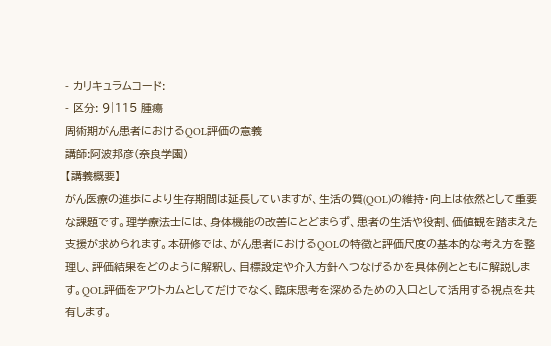- カリキュラムコード:
- 区分: 9|115 腫瘍
周術期がん患者におけるQOL評価の意義
講師:阿波邦彦(奈良学園)
【講義概要】
がん医療の進歩により生存期間は延長していますが、生活の質(QOL)の維持・向上は依然として重要な課題です。理学療法士には、身体機能の改善にとどまらず、患者の生活や役割、価値観を踏まえた支援が求められます。本研修では、がん患者におけるQOLの特徴と評価尺度の基本的な考え方を整理し、評価結果をどのように解釈し、目標設定や介入方針へつなげるかを具体例とともに解説します。QOL評価をアウトカムとしてだけでなく、臨床思考を深めるための入口として活用する視点を共有します。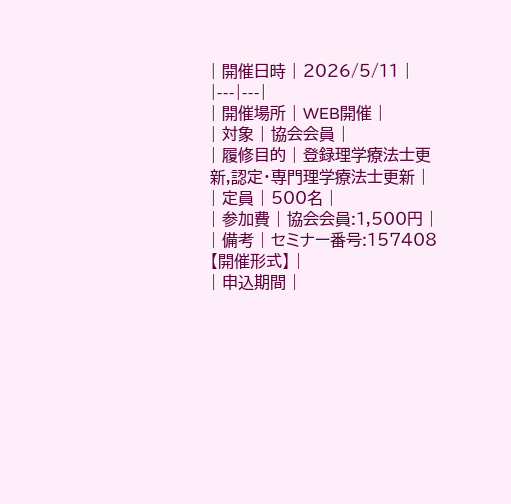| 開催日時 | 2026/5/11 |
|---|---|
| 開催場所 | WEB開催 |
| 対象 | 協会会員 |
| 履修目的 | 登録理学療法士更新,認定・専門理学療法士更新 |
| 定員 | 500名 |
| 参加費 | 協会会員:1,500円 |
| 備考 | セミナー番号:157408 【開催形式】 |
| 申込期間 |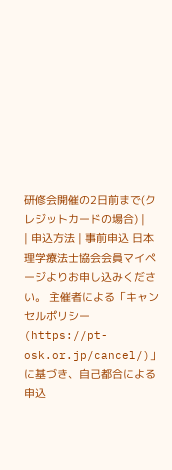研修会開催の2日前まで(クレジットカードの場合) |
| 申込方法 | 事前申込 日本理学療法士協会会員マイページよりお申し込みください。 主催者による「キャンセルポリシー(https://pt-osk.or.jp/cancel/)」に基づき、自己都合による申込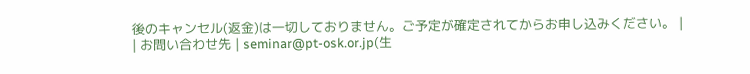後のキャンセル(返金)は一切しておりません。ご予定が確定されてからお申し込みください。 |
| お問い合わせ先 | seminar@pt-osk.or.jp(生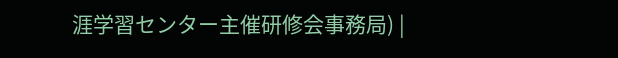涯学習センター主催研修会事務局) |